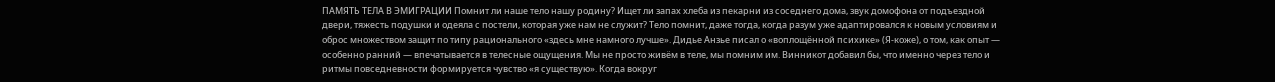ПАМЯТЬ ТЕЛА В ЭМИГРАЦИИ Помнит ли наше тело нашу родину? Ищет ли запах хлеба из пекарни из соседнего дома, звук домофона от подъездной двери, тяжесть подушки и одеяла с постели, которая уже нам не служит? Тело помнит, даже тогда, когда разум уже адаптировался к новым условиям и оброс множеством защит по типу рационального «здесь мне намного лучше». Дидье Анзье писал о «воплощённой психике» (Я-коже), о том, как опыт — особенно ранний — впечатывается в телесные ощущения. Мы не просто живём в теле, мы помним им. Винникот добавил бы, что именно через тело и ритмы повседневности формируется чувство «я существую». Когда вокруг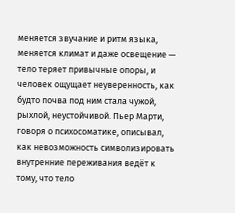меняется звучание и ритм языка, меняется климат и даже освещение — тело теряет привычные опоры, и человек ощущает неуверенность, как будто почва под ним стала чужой, рыхлой, неустойчивой. Пьер Марти, говоря о психосоматике, описывал, как невозможность символизировать внутренние переживания ведёт к тому, что тело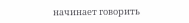начинает говорить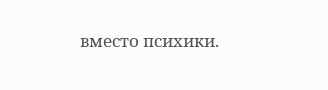вместо психики.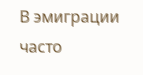В эмиграции часто